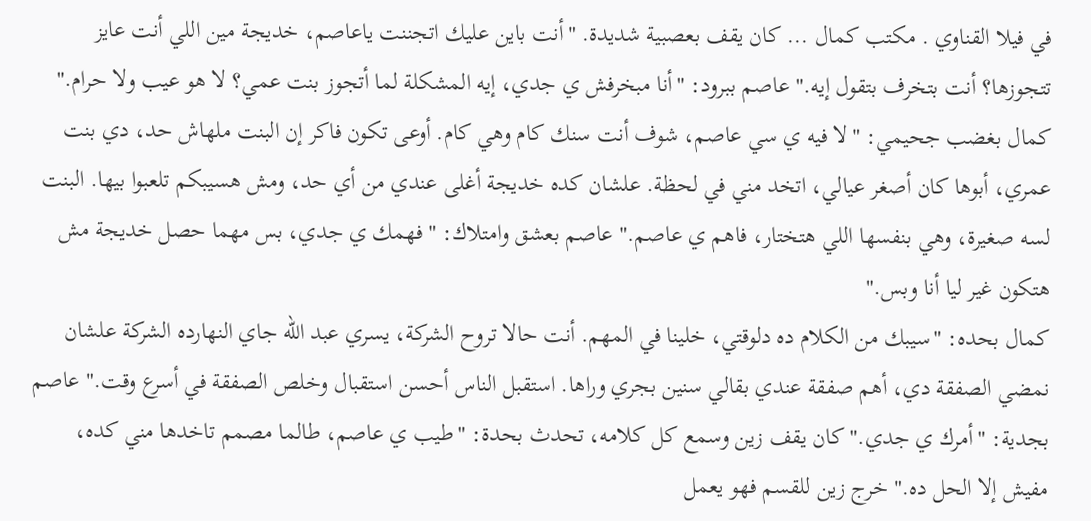في فيلا القناوي . مكتب كمال ... كان يقف بعصبية شديدة. "أنت باين عليك اتجننت ياعاصم، خديجة مين اللي أنت عايز تتجوزها؟ أنت بتخرف بتقول إيه." عاصم ببرود: "أنا مبخرفش ي جدي، إيه المشكلة لما أتجوز بنت عمي؟ لا هو عيب ولا حرام."
كمال بغضب جحيمي: "لا فيه ي سي عاصم، شوف أنت سنك كام وهي كام. أوعى تكون فاكر إن البنت ملهاش حد، دي بنت عمري، أبوها كان أصغر عيالي، اتخد مني في لحظة. علشان كده خديجة أغلى عندي من أي حد، ومش هسيبكم تلعبوا بيها. البنت لسه صغيرة، وهي بنفسها اللي هتختار، فاهم ي عاصم." عاصم بعشق وامتلاك: "فهمك ي جدي، بس مهما حصل خديجة مش هتكون غير ليا أنا وبس."
كمال بحده: "سيبك من الكلام ده دلوقتي، خلينا في المهم. أنت حالا تروح الشركة، يسري عبد الله جاي النهارده الشركة علشان نمضي الصفقة دي، أهم صفقة عندي بقالي سنين بجري وراها. استقبل الناس أحسن استقبال وخلص الصفقة في أسرع وقت." عاصم بجدية: "أمرك ي جدي." كان يقف زين وسمع كل كلامه، تحدث بحدة: "طيب ي عاصم، طالما مصمم تاخدها مني كده، مفيش إلا الحل ده." خرج زين للقسم فهو يعمل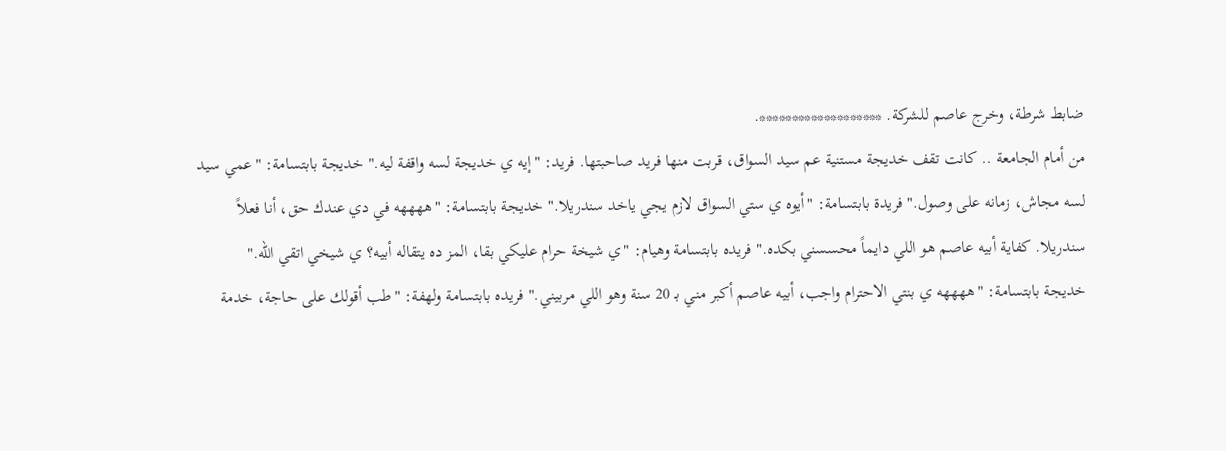ضابط شرطة، وخرج عاصم للشركة. *******************.
من أمام الجامعة .. كانت تقف خديجة مستنية عم سيد السواق، قربت منها فريد صاحبتها. فريد: "إيه ي خديجة لسه واقفة ليه." خديجة بابتسامة: "عمي سيد لسه مجاش، زمانه على وصول." فريدة بابتسامة: "أيوه ي ستي السواق لازم يجي ياخد سندريلا." خديجة بابتسامة: "ههههه في دي عندك حق، أنا فعلاً سندريلا. كفاية أبيه عاصم هو اللي دايماً محسسني بكده." فريده بابتسامة وهيام: "ي شيخة حرام عليكي بقا، المز ده يتقاله أبيه؟ ي شيخي اتقي الله."
خديجة بابتسامة: "ههههه ي بنتي الاحترام واجب، أبيه عاصم أكبر مني بـ 20 سنة وهو اللي مربيني." فريده بابتسامة ولهفة: "طب أقولك على حاجة، خدمة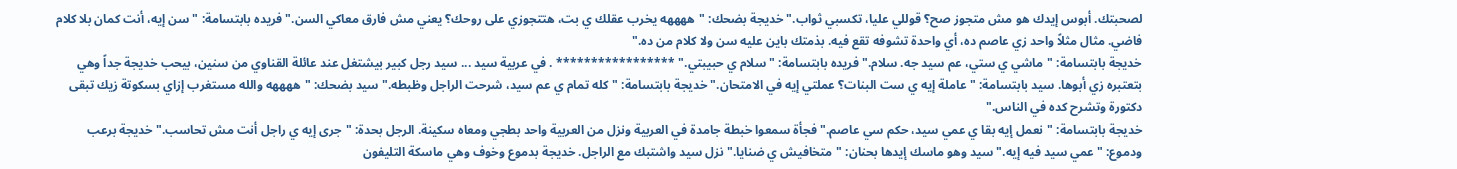لصحبتك. أبوس إيدك هو مش متجوز صح؟ قوللي عليا، تكسبي ثواب." خديجة بضحك: "ههههه يخرب عقلك ي بت، هتتجوزي على روحك؟ يعني مش فارق معاكي السن." فريده بابتسامة: "سن إيه، أنت كمان بلا كلام فاضي. مثال مثلاً واحد زي عاصم ده، أي واحدة تشوفه تقع فيه. بذمتك باين عليه سن ولا كلام من ده."
خديجة بابتسامة: "ماشي ي ستي، عم سيد جه. سلام." فريده بابتسامة: "سلام ي حبيبتي." ***************** . في عربية سيد ... سيد رجل كبير بيشتغل عند عائلة القناوي من سنين، بيحب خديجة جداً وهي بتعتبره زي أبوها. سيد بابتسامة: "عاملة إيه ي ست البنات؟ عملتي إيه في الامتحان." خديجة بابتسامة: "كله تمام ي عم سيد، شرحت الراجل وظبطه." سيد بضحك: "ههههه والله مستغرب إزاي بسكوتة زيك تبقى دكتورة وتشرح كده في الناس."
خديجة بابتسامة: "نعمل إيه بقا ي عمي سيد، حكم سي عاصم." فجأة سمعوا خبطة جامدة في العربية ونزل من العربية واحد بطجي ومعاه سكينة. الرجل بحدة: "جرى إيه ي راجل أنت مش تحاسب." خديجة برعب ودموع: "عمي سيد فيه إيه." سيد وهو ماسك إيدها بحنان: "متخافيش ي ضنايا." نزل سيد واشتبك مع الراجل. خديجة بدموع وخوف وهي ماسكة التليفون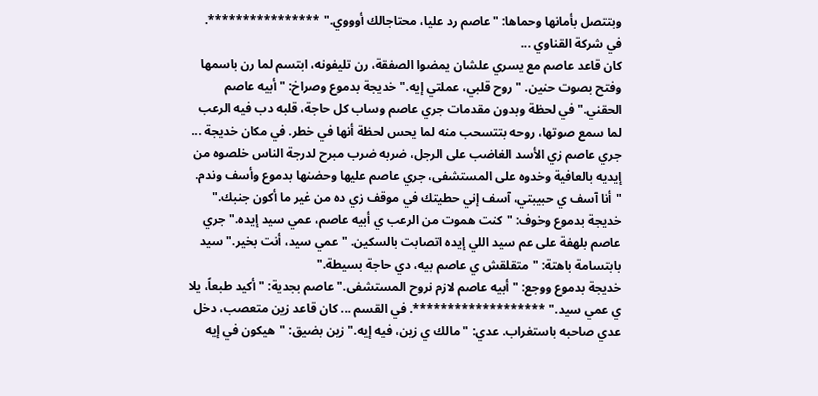وبتتصل بأمانها وحماها: "عاصم رد عليا، محتاجالك أوووي." ****************. في شركة القناوي ...
كان قاعد عاصم مع يسري علشان يمضوا الصفقة، رن تليفونه، ابتسم لما رن باسمها وفتح بصوت حنين. "روح قلبي، عملتي إيه." خديجة بدموع وصراخ: "أبيه عاصم الحقني." في لحظة وبدون مقدمات جري عاصم وساب كل حاجة، قلبه دب فيه الرعب لما سمع صوتها، روحه بتتسحب منه لما يحس لحظة أنها في خطر. في مكان خديجة ...
جري عاصم زي الأسد الغاضب على الرجل، ضربه ضرب مبرح لدرجة الناس خلصوه من إيديه بالعافية وخدوه على المستشفى، جري عاصم عليها وحضنها بدموع وأسف وندم. "أنا آسف ي حبيبتي، آسف إني حطيتك في موقف زي ده من غير ما أكون جنبك." خديجة بدموع وخوف: "كنت هموت من الرعب ي أبيه عاصم، عمي سيد إيده." جري عاصم بلهفة على عم سيد اللي إيده اتصابت بالسكين. "عمي سيد، أنت بخير." سيد بابتسامة باهتة: "متقلقش ي عاصم بيه، دي حاجة بسيطة."
خديجة بدموع ووجع: "أبيه عاصم لازم نروح المستشفى." عاصم بجدية: "أكيد طبعاً، يلا ي عمي سيد." *******************. في القسم ... كان قاعد زين متعصب، دخل عدي صاحبه باستغراب. عدي: "مالك ي زين، فيه إيه." زين بضيق: "هيكون في إيه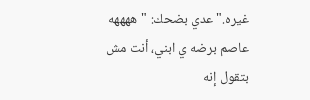غيره." عدي بضحك: "ههههه عاصم برضه ي ابني، أنت مش بتقول إنه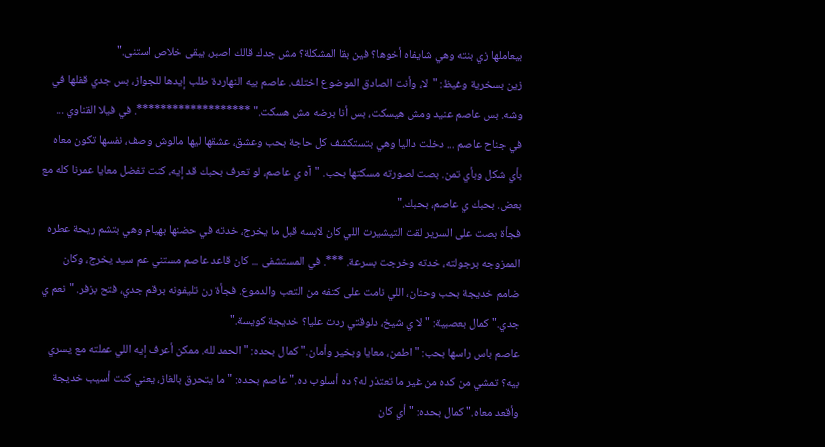بيعاملها زي بنته وهي شايفاه أخوها؟ فين بقا المشكلة؟ مش جدك قالك اصبر، يبقى خلاص استنى."
زين بسخرية وغيظ: "لا، وأنت الصادق الموضوع اختلف. عاصم بيه النهاردة طلب إيدها للجواز، بس جدي قفلها في وشه. بس عاصم عنيد ومش هيسكت، بس أنا برضه مش هسكت." *******************. في فيلا القناوي ... في جناح عاصم ... دخلت داليا وهي بتستكشف كل حاجة بحب وعشق، عشقها ليها مالوش وصف، نفسها تكون معاه بأي شكل وبأي تمن. بصت لصورته مسكتها بحب. "آه ي عاصم، لو تعرف بحبك قد إيه، كنت تفضل معايا عمرنا كله مع بعض. بحبك ي عاصم، بحبك."
فجأة بصت على السرير لقت التيشيرت اللي كان لابسه قبل ما يخرج، خدته في حضنها بهيام وهي بتشم ريحة عطره الممزوجه برجولته، خدته وخرجت بسرعة. ***. في المستشفى ... كان قاعد عاصم مستني عم سيد يخرج، وكان ضامم خديجة بحب وحنان، اللي نامت على كتفه من التعب والدموع. فجأة رن تليفونه برقم جدي، فتح بزفر. "نعم ي جدي." كمال بعصبية: "لا ي شيخ، دلوقتي ردت عليا؟ خديجة كويسة."
عاصم باس راسها بحب: "اطمن، معايا وبخير وأمان." كمال بحده: "الحمد لله. ممكن أعرف إيه اللي عملته مع يسري بيه؟ تمشي من كده من غير ما تعتذر له؟ ده أسلوب ده." عاصم بحده: "ما يتحرق بالغاز، يعني كنت أسيب خديجة وأقعد معاه." كمال بحده: "أي كان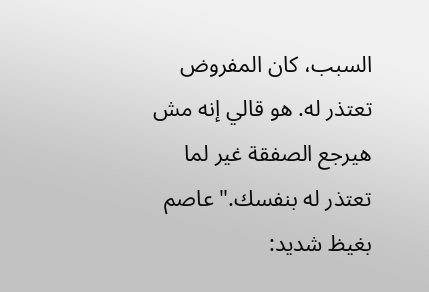السبب، كان المفروض تعتذر له. هو قالي إنه مش هيرجع الصفقة غير لما تعتذر له بنفسك." عاصم بغيظ شديد: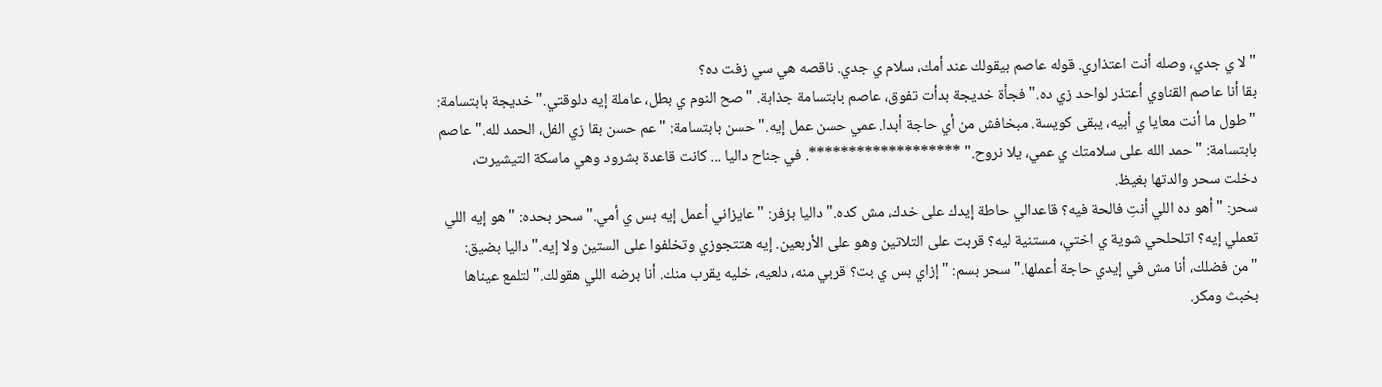"لا ي جدي، وصله أنت اعتذاري. قوله عاصم بيقولك عند أمك، سلام ي جدي. ناقصه هي سي زفت ده؟
بقا أنا عاصم القناوي أعتذر لواحد زي ده." فجأة خديجة بدأت تفوق، عاصم بابتسامة جذابة. "صح النوم ي بطل، عاملة إيه دلوقتي." خديجة بابتسامة: "طول ما أنت معايا ي أبيه، يبقى كويسة. مبخافش من أي حاجة أبدا. عمي حسن عمل إيه." حسن بابتسامة: "عم حسن بقا زي الفل، الحمد لله." عاصم بابتسامة: "حمد الله على سلامتك ي عمي، يلا نروح." *******************. في جناح داليا ... كانت قاعدة بشرود وهي ماسكة التيشيرت، دخلت سحر والدتها بغيظ.
سحر: "أهو ده اللي أنتِ فالحة فيه؟ قاعدالي حاطة إيدك على خدك، مش كده." داليا بزفر: "عايزاني أعمل إيه بس ي أمي." سحر بحده: "هو إيه اللي تعملي إيه؟ اتلحلحي شوية ي اختي، مستنية ليه؟ قربت على التلاتين وهو على الأربعين. إيه هتتجوزي وتخلفوا على الستين ولا إيه." داليا بضيق: "من فضلك، أنا مش في إيدي حاجة أعملها." سحر بسم: "إزاي بس ي بت؟ قربي منه، دلعيه، خليه يقرب منك. أنا برضه اللي هقولك." لتلمع عيناها بخبث ومكر.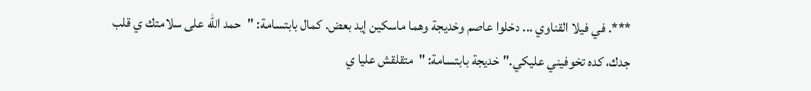***. في فيلا القناوي ... دخلوا عاصم وخديجة وهما ماسكين إيد بعض. كمال بابتسامة: "حمد الله على سلامتك ي قلب جدك، كده تخوفيني عليكي." خديجة بابتسامة: "متقلقش عليا ي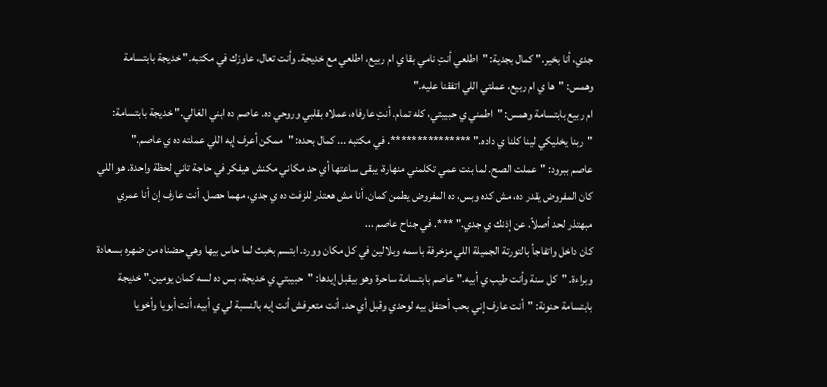جدي، أنا بخير." كمال بجدية: "اطلعي أنتِ نامي بقا ي ام ربيع، اطلعي مع خديجة. وأنت تعال، عاوزك في مكتبه." خديجة بابتسامة وهمس: "ها ي ام ربيع، عملتي اللي اتفقنا عليه."
ام ربيع بابتسامة وهمس: "اطمني ي حبيبتي، كله تمام. أنتِ عارفاه، عملاه بقلبي وروحي ده. عاصم ده ابني الغالي." خديجة بابتسامة: "ربنا يخليكي لينا كلنا ي داده." ***************. في مكتبه ... كمال بحده: "ممكن أعرف إيه اللي عملته ده ي عاصم."
عاصم ببرود: "عملت الصح. لما بنت عمي تكلمني منهارة، يبقى ساعتها أي حد مكاني مكنش هيفكر في حاجة تاني لحظة واحدة. هو اللي كان المفروض يقدر ده، مش كده وبس، ده المفروض يطمن كمان. أنا مش هعتذر للزفت ده ي جدي، مهما حصل. أنت عارف إن أنا عمري مبهتذر لحد أصلاً. عن إذنك ي جدي." ***. في جناح عاصم ...
كان داخل واتفاجأ بالتورتة الجميلة اللي مزخرفة باسمه وبلالين في كل مكان وورد. ابتسم بخبث لما حاس بيها وهي حضناه من ضهره بسعادة وبراءة. "كل سنة وأنت طيب ي أبيه." عاصم بابتسامة ساحرة وهو بيقبل إيدها: "حبيبتي ي خديجة، بس ده لسه كمان يومين." خديجة بابتسامة حنونة: "أنت عارف إني بحب أحتفل بيه لوحدي وقبل أي حد. أنت متعرفش أنت إيه بالنسبة لي ي أبيه، أنت أبويا وأخويا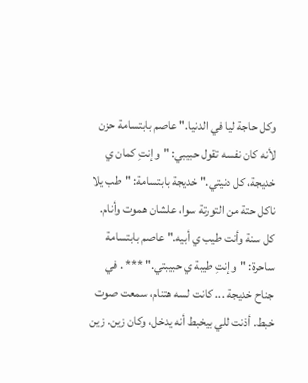وكل حاجة ليا في الدنيا." عاصم بابتسامة حزن
لأنه كان نفسه تقول حبيبي: "وإنتِ كمان ي خديجة، كل دنيتي." خديجة بابتسامة: "طب يلا ناكل حتة من التورتة سوا، علشان هموت وأنام. كل سنة وأنت طيب ي أبيه." عاصم بابتسامة ساحرة: "وإنتِ طيبة ي حبيبتي." *** . في جناح خديجة ... كانت لسه هتنام، سمعت صوت خبط. أذنت للي بيخبط أنه يدخل، وكان زين. زين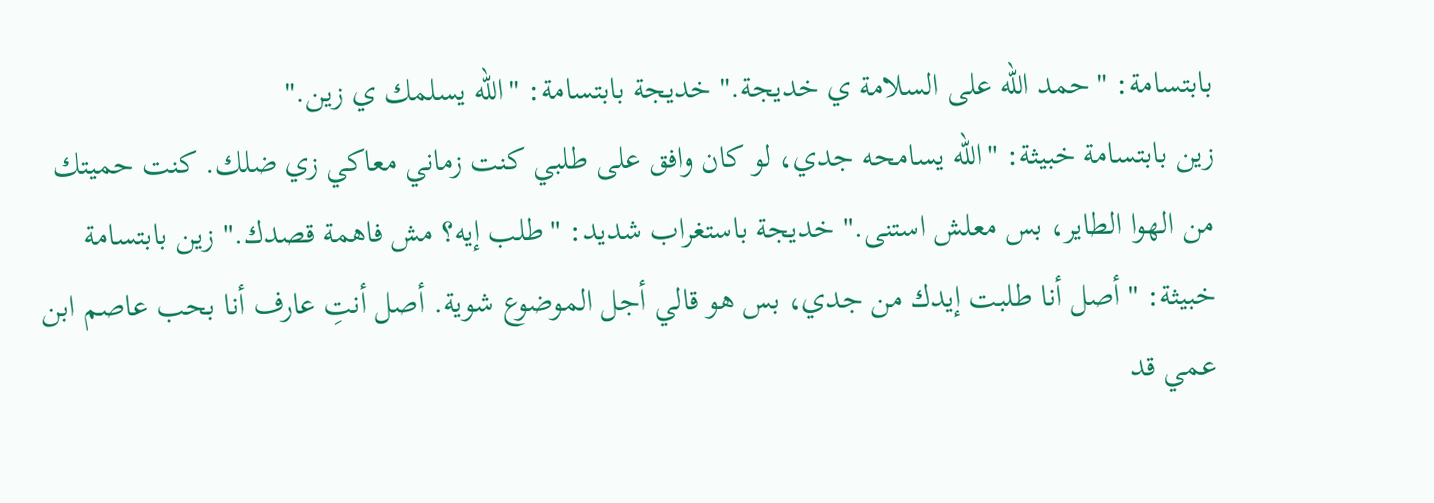بابتسامة: "حمد الله على السلامة ي خديجة." خديجة بابتسامة: "الله يسلمك ي زين."
زين بابتسامة خبيثة: "الله يسامحه جدي، لو كان وافق على طلبي كنت زماني معاكي زي ضلك. كنت حميتك من الهوا الطاير، بس معلش استنى." خديجة باستغراب شديد: "طلب إيه؟ مش فاهمة قصدك." زين بابتسامة خبيثة: "أصل أنا طلبت إيدك من جدي، بس هو قالي أجل الموضوع شوية. أصل أنتِ عارف أنا بحب عاصم ابن عمي قد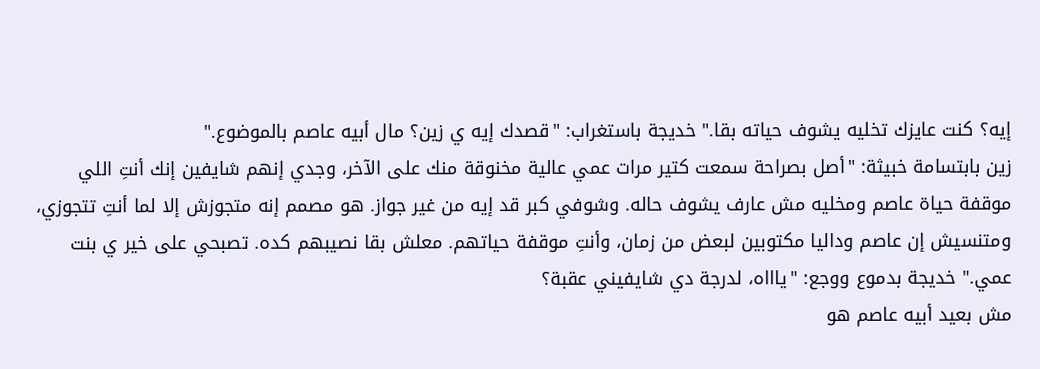إيه؟ كنت عايزك تخليه يشوف حياته بقا." خديجة باستغراب: "قصدك إيه ي زين؟ مال أبيه عاصم بالموضوع."
زين بابتسامة خبيثة: "أصل بصراحة سمعت كتير مرات عمي عالية مخنوقة منك على الآخر، وجدي إنهم شايفين إنك أنتِ اللي موقفة حياة عاصم ومخليه مش عارف يشوف حاله. وشوفي كبر قد إيه من غير جواز. هو مصمم إنه متجوزش إلا لما أنتِ تتجوزي، ومتنسيش إن عاصم وداليا مكتوبين لبعض من زمان، وأنتِ موقفة حياتهم. معلش بقا نصيبهم كده. تصبحي على خير ي بنت عمي." خديجة بدموع ووجع: "ياااه، لدرجة دي شايفيني عقبة؟
مش بعيد أبيه عاصم هو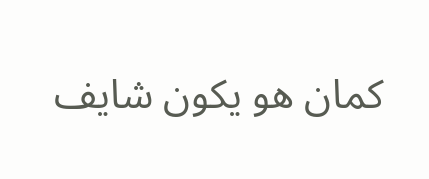كمان هو يكون شايف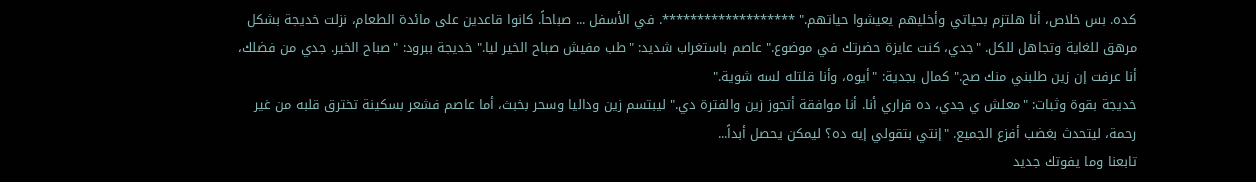كده. بس خلاص، أنا هلتزم بحياتي وأخليهم يعيشوا حياتهم." *******************. في الأسفل ... صباحاً. كانوا قاعدين على مائدة الطعام، نزلت خديجة بشكل مرهق للغاية وتجاهل للكل. "جدي، كنت عايزة حضرتك في موضوع." عاصم باستغراب شديد: "طب مفيش صباح الخير ليا." خديجة ببرود: "صباح الخير. جدي من فضلك، أنا عرفت إن زين طلبني منك صح." كمال بجدية: "أيوه، وأنا قلتله لسه شوية."
خديجة بقوة وثبات: "معلش ي جدي، ده قراري أنا. أنا موافقة أتجوز زين والفترة دي." ليبتسم زين وداليا وسحر بخبث، أما عاصم فشعر بسكينة تخترق قلبه من غير رحمة، ليتحدث بغضب أفزع الجميع. "إنتي بتقولي إيه ده؟ ليمكن يحصل أبداً...
تابعنا وما يفوتك جديد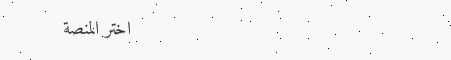اختر المنصة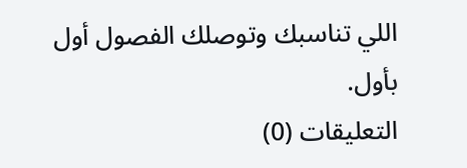اللي تناسبك وتوصلك الفصول أول بأول.
التعليقات (0)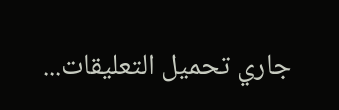جاري تحميل التعليقات...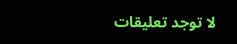لا توجد تعليقات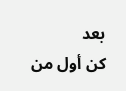بعد
كن أول من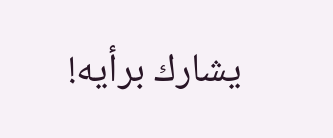يشارك برأيه!